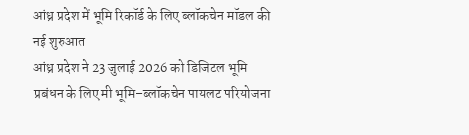आंध्र प्रदेश में भूमि रिकॉर्ड के लिए ब्लॉकचेन मॉडल की नई शुरुआत
आंध्र प्रदेश ने 23 जुलाई 2026 को डिजिटल भूमि प्रबंधन के लिए मी भूमि–ब्लॉकचेन पायलट परियोजना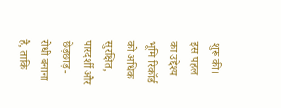शुरू की। इस पहल का उद्देश्य भूमि रिकॉर्ड को अधिक सुरक्षित, पारदर्शी और छेड़छाड़-रोधी बनाना है, ताकि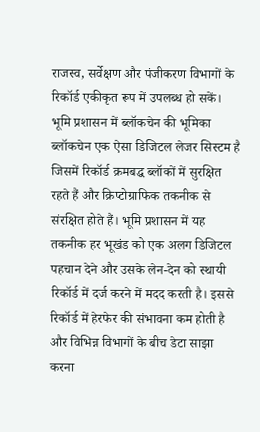राजस्व, सर्वेक्षण और पंजीकरण विभागों के रिकॉर्ड एकीकृत रूप में उपलब्ध हो सकें।
भूमि प्रशासन में ब्लॉकचेन की भूमिका
ब्लॉकचेन एक ऐसा डिजिटल लेजर सिस्टम है जिसमें रिकॉर्ड क्रमबद्ध ब्लॉकों में सुरक्षित रहते हैं और क्रिप्टोग्राफिक तकनीक से संरक्षित होते हैं। भूमि प्रशासन में यह तकनीक हर भूखंड को एक अलग डिजिटल पहचान देने और उसके लेन-देन को स्थायी रिकॉर्ड में दर्ज करने में मदद करती है। इससे रिकॉर्ड में हेरफेर की संभावना कम होती है और विभिन्न विभागों के बीच डेटा साझा करना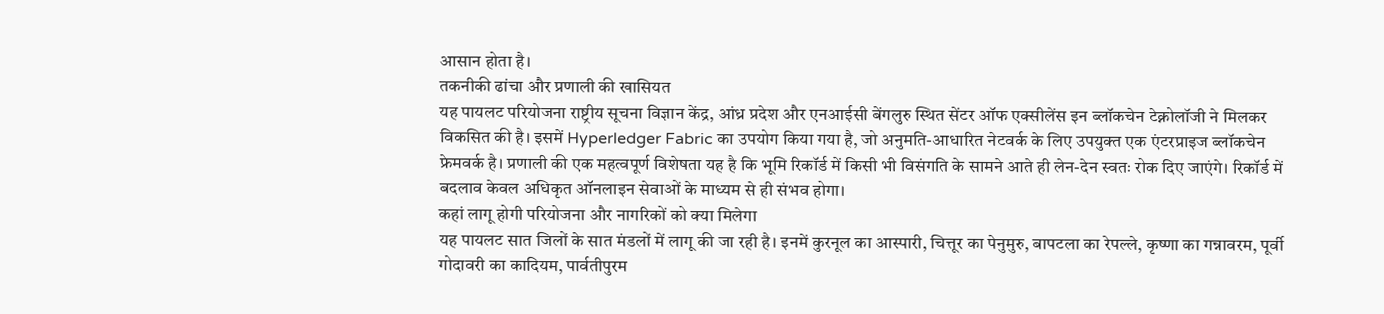आसान होता है।
तकनीकी ढांचा और प्रणाली की खासियत
यह पायलट परियोजना राष्ट्रीय सूचना विज्ञान केंद्र, आंध्र प्रदेश और एनआईसी बेंगलुरु स्थित सेंटर ऑफ एक्सीलेंस इन ब्लॉकचेन टेक्नोलॉजी ने मिलकर विकसित की है। इसमें Hyperledger Fabric का उपयोग किया गया है, जो अनुमति-आधारित नेटवर्क के लिए उपयुक्त एक एंटरप्राइज ब्लॉकचेन फ्रेमवर्क है। प्रणाली की एक महत्वपूर्ण विशेषता यह है कि भूमि रिकॉर्ड में किसी भी विसंगति के सामने आते ही लेन-देन स्वतः रोक दिए जाएंगे। रिकॉर्ड में बदलाव केवल अधिकृत ऑनलाइन सेवाओं के माध्यम से ही संभव होगा।
कहां लागू होगी परियोजना और नागरिकों को क्या मिलेगा
यह पायलट सात जिलों के सात मंडलों में लागू की जा रही है। इनमें कुरनूल का आस्पारी, चित्तूर का पेनुमुरु, बापटला का रेपल्ले, कृष्णा का गन्नावरम, पूर्वी गोदावरी का कादियम, पार्वतीपुरम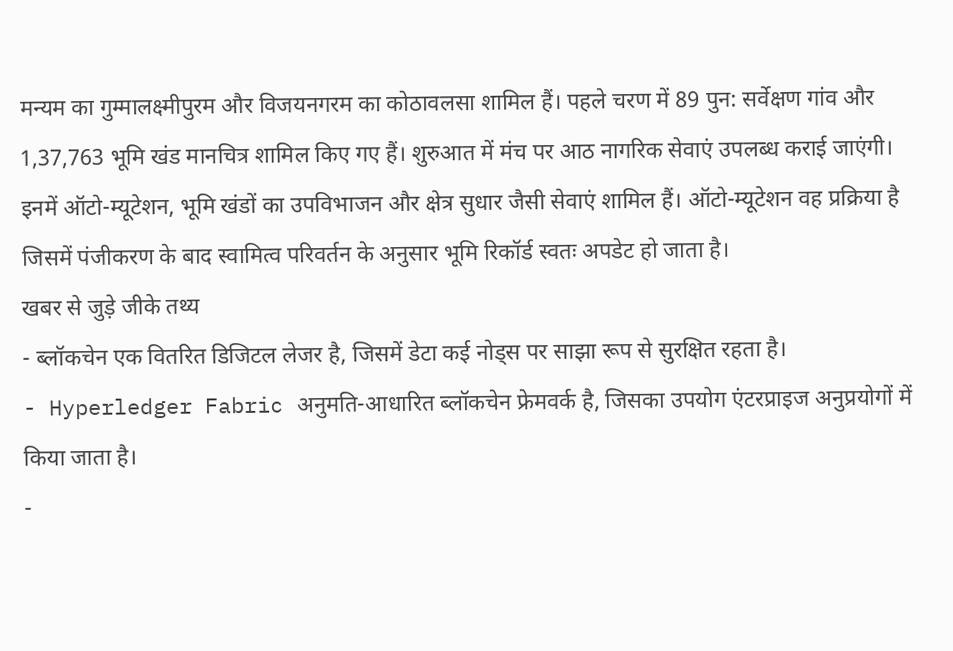मन्यम का गुम्मालक्ष्मीपुरम और विजयनगरम का कोठावलसा शामिल हैं। पहले चरण में 89 पुन: सर्वेक्षण गांव और 1,37,763 भूमि खंड मानचित्र शामिल किए गए हैं। शुरुआत में मंच पर आठ नागरिक सेवाएं उपलब्ध कराई जाएंगी। इनमें ऑटो-म्यूटेशन, भूमि खंडों का उपविभाजन और क्षेत्र सुधार जैसी सेवाएं शामिल हैं। ऑटो-म्यूटेशन वह प्रक्रिया है जिसमें पंजीकरण के बाद स्वामित्व परिवर्तन के अनुसार भूमि रिकॉर्ड स्वतः अपडेट हो जाता है।
खबर से जुड़े जीके तथ्य
- ब्लॉकचेन एक वितरित डिजिटल लेजर है, जिसमें डेटा कई नोड्स पर साझा रूप से सुरक्षित रहता है।
- Hyperledger Fabric अनुमति-आधारित ब्लॉकचेन फ्रेमवर्क है, जिसका उपयोग एंटरप्राइज अनुप्रयोगों में किया जाता है।
-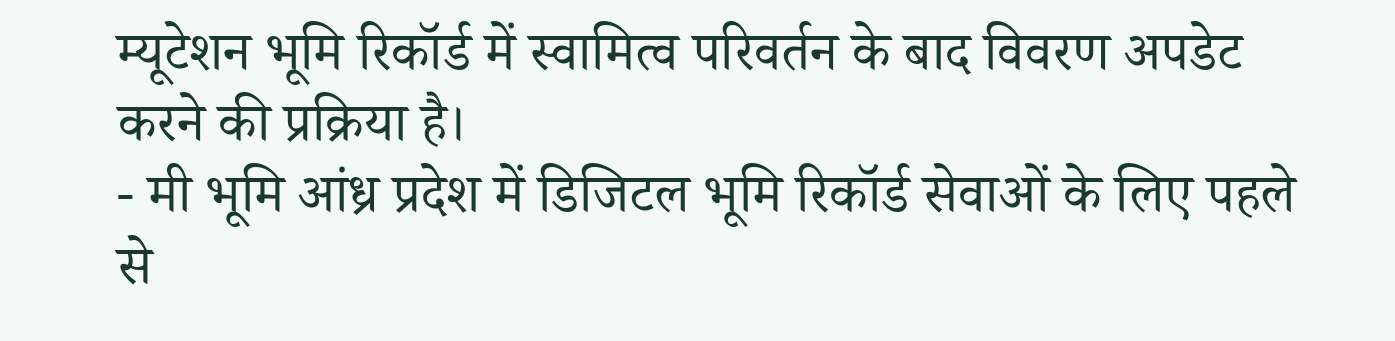म्यूटेशन भूमि रिकॉर्ड में स्वामित्व परिवर्तन के बाद विवरण अपडेट करने की प्रक्रिया है।
- मी भूमि आंध्र प्रदेश में डिजिटल भूमि रिकॉर्ड सेवाओं के लिए पहले से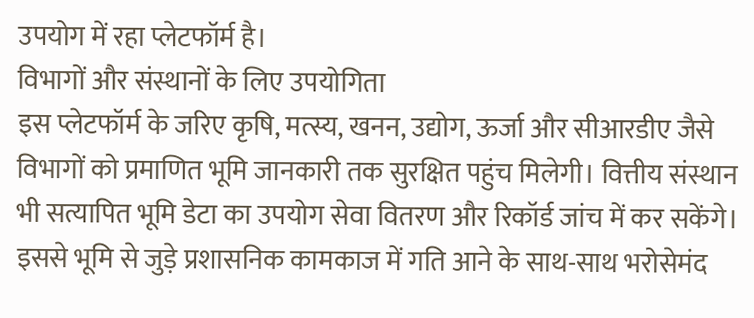उपयोग में रहा प्लेटफॉर्म है।
विभागों और संस्थानों के लिए उपयोगिता
इस प्लेटफॉर्म के जरिए कृषि, मत्स्य, खनन, उद्योग, ऊर्जा और सीआरडीए जैसे विभागों को प्रमाणित भूमि जानकारी तक सुरक्षित पहुंच मिलेगी। वित्तीय संस्थान भी सत्यापित भूमि डेटा का उपयोग सेवा वितरण और रिकॉर्ड जांच में कर सकेंगे। इससे भूमि से जुड़े प्रशासनिक कामकाज में गति आने के साथ-साथ भरोसेमंद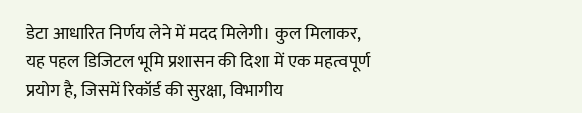डेटा आधारित निर्णय लेने में मदद मिलेगी। कुल मिलाकर, यह पहल डिजिटल भूमि प्रशासन की दिशा में एक महत्वपूर्ण प्रयोग है, जिसमें रिकॉर्ड की सुरक्षा, विभागीय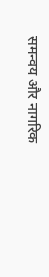समन्वय और नागरिक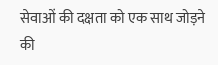सेवाओं की दक्षता को एक साथ जोड़ने की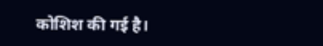कोशिश की गई है।